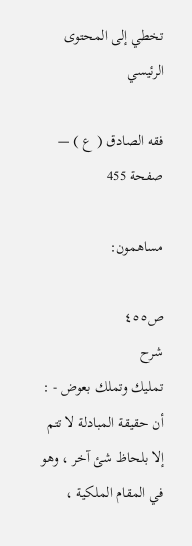تخطي إلى المحتوى الرئيسي

فقه الصادق ( ع ) — صفحة 455

مساهمون:

ص٤٥٥
شرح
تمليك وتملك بعوض - : أن حقيقة المبادلة لا تتم إلا بلحاظ شئ آخر ، وهو في المقام الملكية ،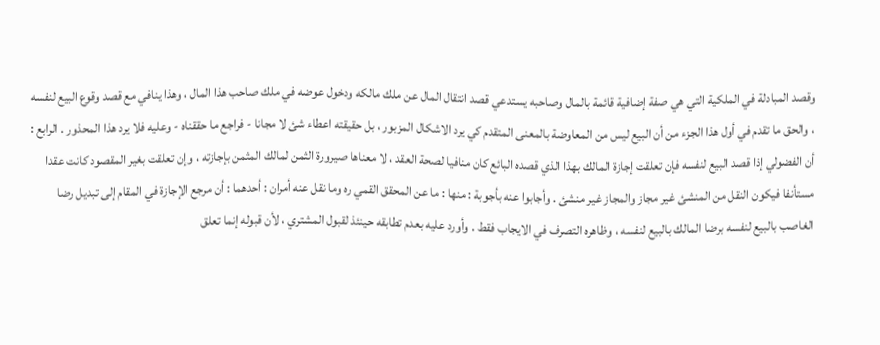وقصد المبادلة في الملكية التي هي صفة إضافية قائمة بالمال وصاحبه يستدعي قصد انتقال المال عن ملك مالكه ودخول عوضه في ملك صاحب هذا المال ، وهذا ينافي مع قصد وقوع البيع لنفسه ، والحق ما تقدم في أول هذا الجزء من أن البيع ليس من المعاوضة بالمعنى المتقدم كي يرد الاشكال المزبور ، بل حقيقته اعطاء شئ لا مجانا - فراجع ما حققناه - وعليه فلا يرد هذا المحذور . الرابع : أن الفضولي إذا قصد البيع لنفسه فإن تعلقت إجازة المالك بهذا الذي قصده البائع كان منافيا لصحة العقد ، لا معناها صيرورة الثمن لمالك المثمن بإجازته ، وإن تعلقت بغير المقصود كانت عقدا مستأنفا فيكون النقل من المنشئ غير مجاز والمجاز غير منشئ . وأجابوا عنه بأجوبة : منها : ما عن المحقق القمي ره وما نقل عنه أمران : أحدهما : أن مرجع الإجازة في المقام إلى تبديل رضا الغاصب بالبيع لنفسه برضا المالك بالبيع لنفسه ، وظاهره التصرف في الايجاب فقط . وأورد عليه بعدم تطابقه حينئذ لقبول المشتري ، لأن قبوله إنما تعلق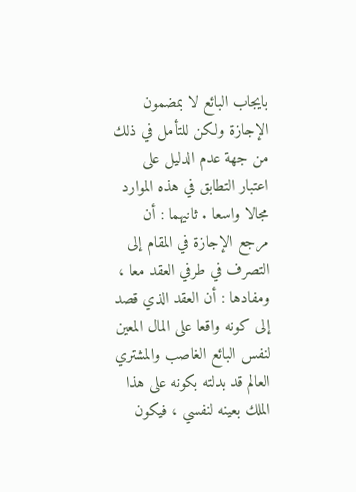بايجاب البائع لا بمضمون الإجازة ولكن للتأمل في ذلك من جهة عدم الدليل على اعتبار التطابق في هذه الموارد مجالا واسعا . ثانيهما : أن مرجع الإجازة في المقام إلى التصرف في طرفي العقد معا ، ومفادها : أن العقد الذي قصد إلى كونه واقعا على المال المعين لنفس البائع الغاصب والمشتري العالم قد بدلته بكونه على هذا الملك بعينه لنفسي ، فيكون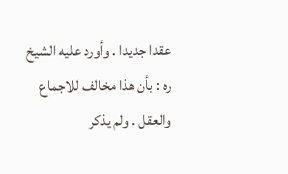عقدا جديدا . وأورد عليه الشيخ ره : بأن هذا مخالف للاجماع والعقل . ولم يذكر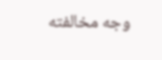وجه مخالفته